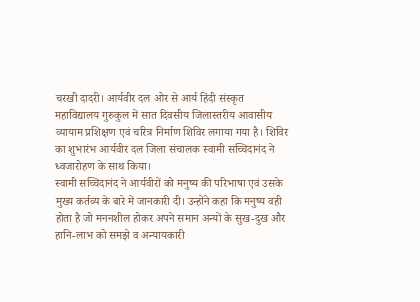चरखी दादरी। आर्यवीर दल ओर से आर्य हिंदी संस्कृत महाविद्यालय गुरुकुल में सात दिवसीय जिलास्तरीय आवासीय व्यायाम प्रशिक्षण एवं चरित्र निर्माण शिविर लगाया गया है। शिविर का शुभारंभ आर्यवीर दल जिला संचालक स्वामी सच्चिदानंद ने ध्वजारोहण के साथ किया।
स्वामी सच्चिदानंद ने आर्यवीरों को मनुष्य की परिभाषा एवं उसके मुख्य कर्तव्य के बारे में जानकारी दी। उन्होंने कहा कि मनुष्य वही होता है जो मननशील होकर अपने समान अन्यों के सुख-दुख और हानि-लाभ को समझे व अन्यायकारी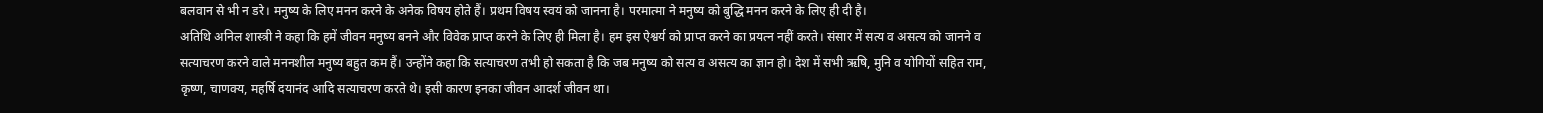बलवान से भी न डरे। मनुष्य के लिए मनन करने के अनेक विषय होते हैं। प्रथम विषय स्वयं को जानना है। परमात्मा ने मनुष्य को बुद्धि मनन करने के लिए ही दी है।
अतिथि अनिल शास्त्री ने कहा कि हमें जीवन मनुष्य बनने और विवेक प्राप्त करने के लिए ही मिला है। हम इस ऐश्वर्य को प्राप्त करने का प्रयत्न नहीं करते। संसार में सत्य व असत्य को जानने व सत्याचरण करने वाले मननशील मनुष्य बहुत कम हैं। उन्होंने कहा कि सत्याचरण तभी हो सकता है कि जब मनुष्य को सत्य व असत्य का ज्ञान हो। देश में सभी ऋषि, मुनि व योगियों सहित राम, कृष्ण, चाणक्य, महर्षि दयानंद आदि सत्याचरण करते थे। इसी कारण इनका जीवन आदर्श जीवन था।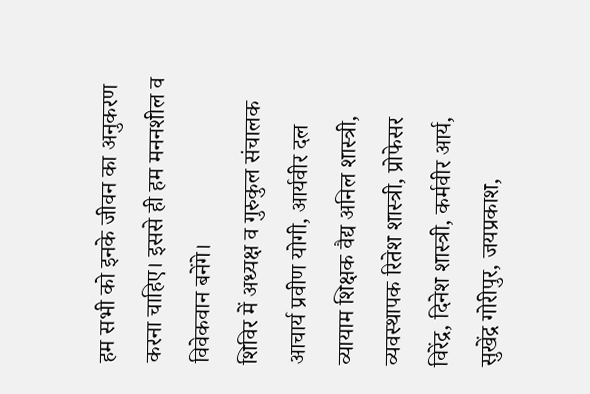हम सभी को इनके जीवन का अनुकरण करना चाहिए। इससे ही हम मननशील व विवेकवान बनेंगे।
शिविर में अध्यक्ष व गुरुकुल संचालक आचार्य प्रवीण योगी, आर्यवीर दल व्यायाम शिक्षक वैद्य अनिल शास्त्री, व्यवस्थापक रितेश शास्त्री, प्रोफेसर विरेंद्र, दिनेश शास्त्री, कर्मवीर आर्य, सुखेंद्र गोरीपुर, जयप्रकाश,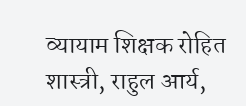व्यायाम शिक्षक रोहित शास्त्री, राहुल आर्य,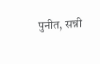पुनीत, सन्नी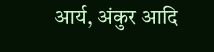आर्य, अंकुर आदि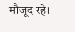मौजूद रहे।